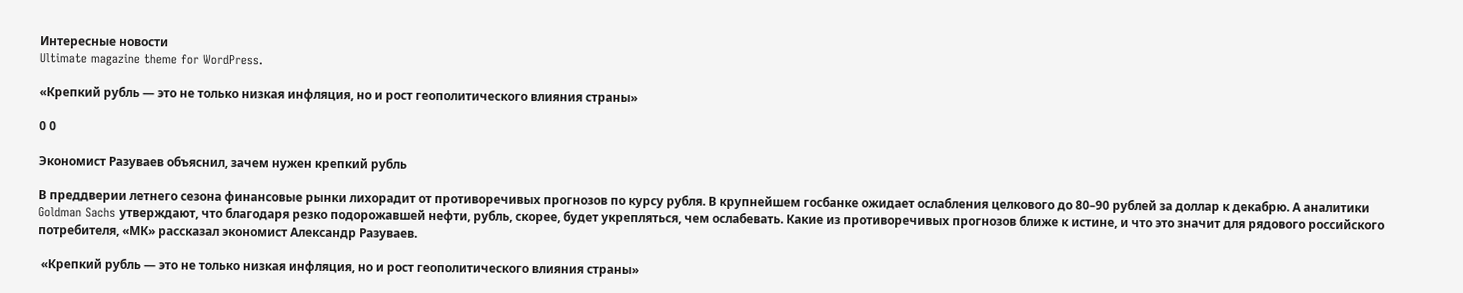Интересные новости
Ultimate magazine theme for WordPress.

«Крепкий рубль — это не только низкая инфляция, но и рост геополитического влияния страны»

0 0

Экономист Разуваев объяснил, зачем нужен крепкий рубль

В преддверии летнего сезона финансовые рынки лихорадит от противоречивых прогнозов по курсу рубля. В крупнейшем госбанке ожидает ослабления целкового до 80–90 рублей за доллар к декабрю. А аналитики Goldman Sachs утверждают, что благодаря резко подорожавшей нефти, рубль, скорее, будет укрепляться, чем ослабевать. Какие из противоречивых прогнозов ближе к истине, и что это значит для рядового российского потребителя, «МК» рассказал экономист Александр Разуваев.

 «Крепкий рубль — это не только низкая инфляция, но и рост геополитического влияния страны»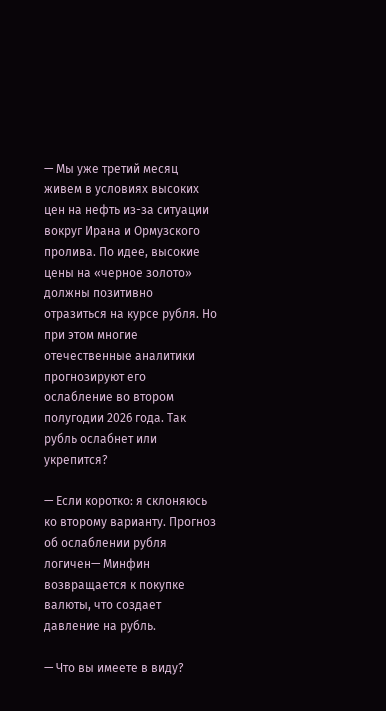— Мы уже третий месяц живем в условиях высоких цен на нефть из-за ситуации вокруг Ирана и Ормузского пролива. По идее, высокие цены на «черное золото» должны позитивно отразиться на курсе рубля. Но при этом многие отечественные аналитики прогнозируют его ослабление во втором полугодии 2026 года. Так рубль ослабнет или укрепится?

— Если коротко: я склоняюсь ко второму варианту. Прогноз об ослаблении рубля логичен— Минфин возвращается к покупке валюты, что создает давление на рубль.

— Что вы имеете в виду?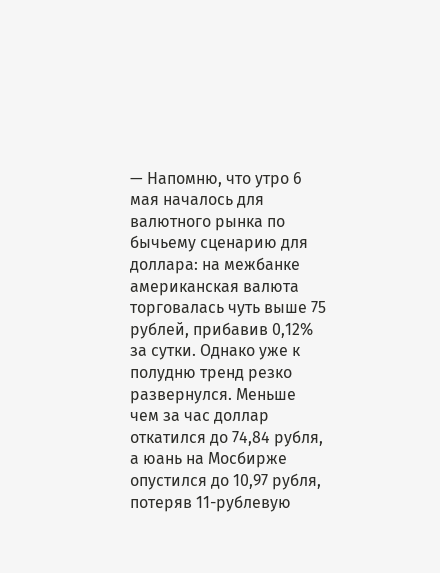— Напомню, что утро 6 мая началось для валютного рынка по бычьему сценарию для доллара: на межбанке американская валюта торговалась чуть выше 75 рублей, прибавив 0,12% за сутки. Однако уже к полудню тренд резко развернулся. Меньше чем за час доллар откатился до 74,84 рубля, а юань на Мосбирже опустился до 10,97 рубля, потеряв 11-рублевую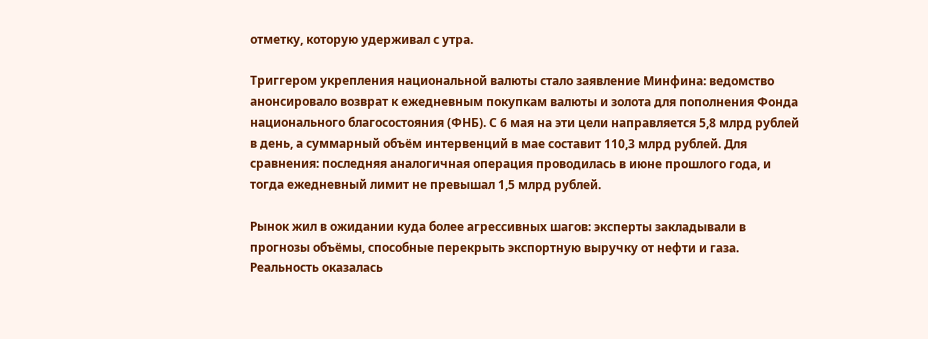отметку, которую удерживал с утра.

Триггером укрепления национальной валюты стало заявление Минфина: ведомство анонсировало возврат к ежедневным покупкам валюты и золота для пополнения Фонда национального благосостояния (ФНБ). С 6 мая на эти цели направляется 5,8 млрд рублей в день, а суммарный объём интервенций в мае составит 110,3 млрд рублей. Для сравнения: последняя аналогичная операция проводилась в июне прошлого года, и тогда ежедневный лимит не превышал 1,5 млрд рублей.

Рынок жил в ожидании куда более агрессивных шагов: эксперты закладывали в прогнозы объёмы, способные перекрыть экспортную выручку от нефти и газа. Реальность оказалась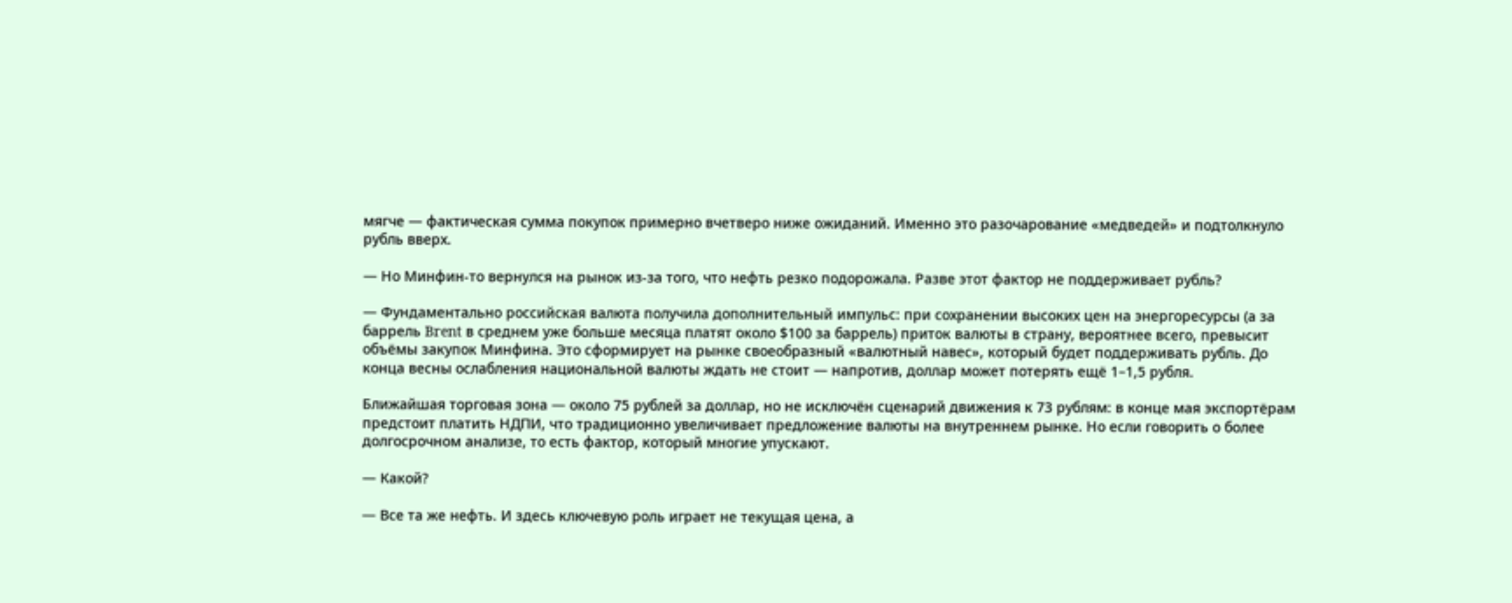мягче — фактическая сумма покупок примерно вчетверо ниже ожиданий. Именно это разочарование «медведей» и подтолкнуло рубль вверх.

— Но Минфин-то вернулся на рынок из-за того, что нефть резко подорожала. Разве этот фактор не поддерживает рубль?

— Фундаментально российская валюта получила дополнительный импульс: при сохранении высоких цен на энергоресурсы (а за баррель Brent в среднем уже больше месяца платят около $100 за баррель) приток валюты в страну, вероятнее всего, превысит объёмы закупок Минфина. Это сформирует на рынке своеобразный «валютный навес», который будет поддерживать рубль. До конца весны ослабления национальной валюты ждать не стоит — напротив, доллар может потерять ещё 1–1,5 рубля.

Ближайшая торговая зона — около 75 рублей за доллар, но не исключён сценарий движения к 73 рублям: в конце мая экспортёрам предстоит платить НДПИ, что традиционно увеличивает предложение валюты на внутреннем рынке. Но если говорить о более долгосрочном анализе, то есть фактор, который многие упускают.

— Какой?

— Все та же нефть. И здесь ключевую роль играет не текущая цена, а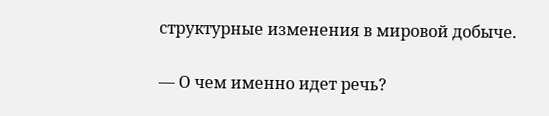структурные изменения в мировой добыче.

— О чем именно идет речь?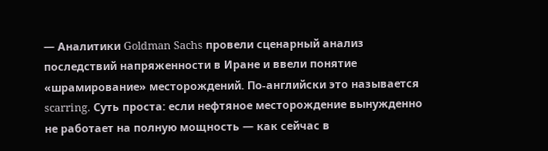— Аналитики Goldman Sachs провели сценарный анализ последствий напряженности в Иране и ввели понятие «шрамирование» месторождений. По-английски это называется scarring. Суть проста: если нефтяное месторождение вынужденно не работает на полную мощность — как сейчас в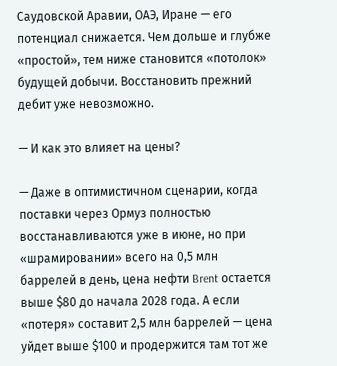Саудовской Аравии, ОАЭ, Иране — его потенциал снижается. Чем дольше и глубже «простой», тем ниже становится «потолок» будущей добычи. Восстановить прежний дебит уже невозможно.

— И как это влияет на цены?

— Даже в оптимистичном сценарии, когда поставки через Ормуз полностью восстанавливаются уже в июне, но при «шрамировании» всего на 0,5 млн баррелей в день, цена нефти Brent остается выше $80 до начала 2028 года. А если «потеря» составит 2,5 млн баррелей — цена уйдет выше $100 и продержится там тот же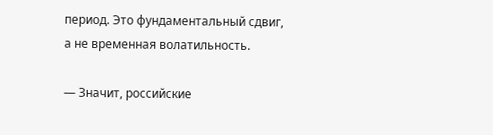период. Это фундаментальный сдвиг, а не временная волатильность.

— Значит, российские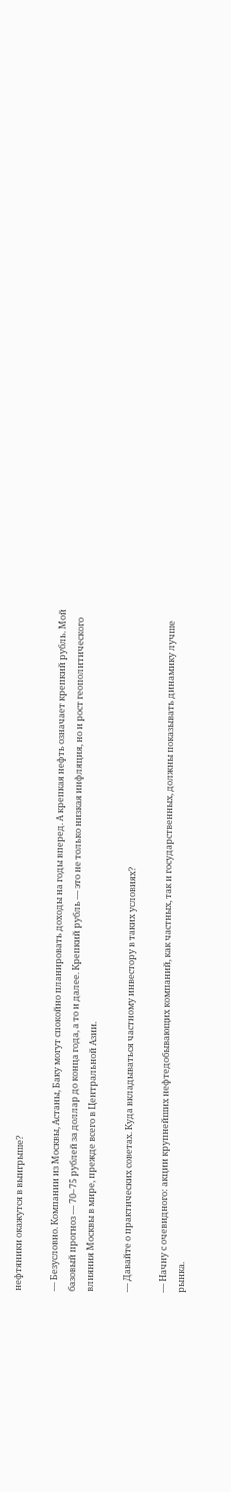нефтяники окажутся в выигрыше?

— Безусловно. Компании из Москвы, Астаны, Баку могут спокойно планировать доходы на годы вперед. А крепкая нефть означает крепкий рубль. Мой базовый прогноз — 70–75 рублей за доллар до конца года, а то и далее. Крепкий рубль — это не только низкая инфляция, но и рост геополитического влияния Москвы в мире, прежде всего в Центральной Азии.

— Давайте о практических советах. Куда вкладываться частному инвестору в таких условиях?

— Начну с очевидного: акции крупнейших нефтедобывающих компаний, как частных, так и государственных, должны показывать динамику лучше рынка.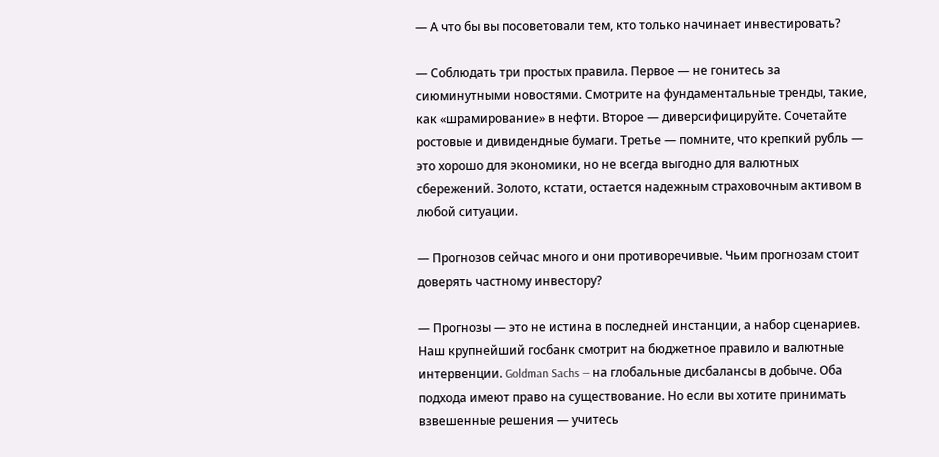— А что бы вы посоветовали тем, кто только начинает инвестировать?

— Соблюдать три простых правила. Первое — не гонитесь за сиюминутными новостями. Смотрите на фундаментальные тренды, такие, как «шрамирование» в нефти. Второе — диверсифицируйте. Сочетайте ростовые и дивидендные бумаги. Третье — помните, что крепкий рубль — это хорошо для экономики, но не всегда выгодно для валютных сбережений. Золото, кстати, остается надежным страховочным активом в любой ситуации.

— Прогнозов сейчас много и они противоречивые. Чьим прогнозам стоит доверять частному инвестору?

— Прогнозы — это не истина в последней инстанции, а набор сценариев. Наш крупнейший госбанк смотрит на бюджетное правило и валютные интервенции. Goldman Sachs — на глобальные дисбалансы в добыче. Оба подхода имеют право на существование. Но если вы хотите принимать взвешенные решения — учитесь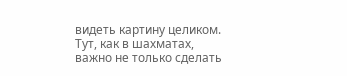видеть картину целиком. Тут, как в шахматах, важно не только сделать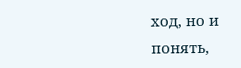ход, но и понять,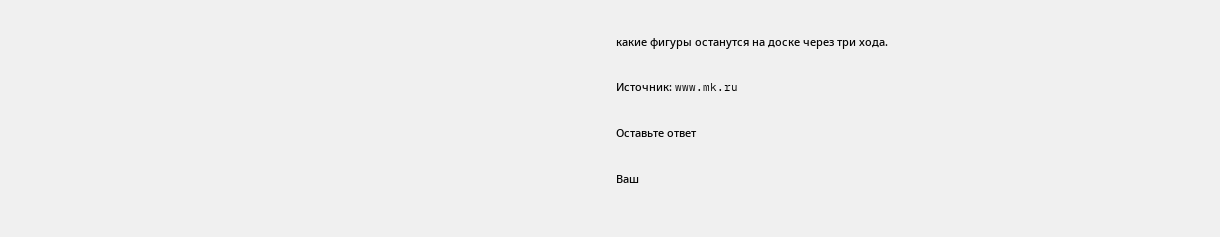какие фигуры останутся на доске через три хода.

Источник: www.mk.ru

Оставьте ответ

Ваш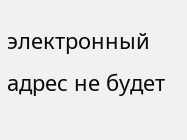электронный адрес не будет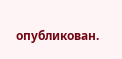опубликован.